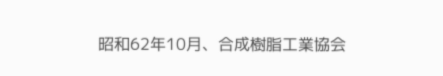昭和62年10月、合成樹脂工業協会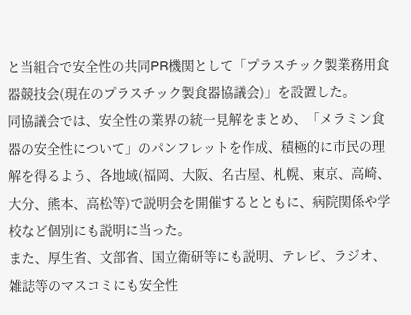と当組合で安全性の共同PR機関として「プラスチック製業務用食器競技会(現在のプラスチック製食器協議会)」を設置した。
同協議会では、安全性の業界の統一見解をまとめ、「メラミン食器の安全性について」のパンフレットを作成、積極的に市民の理解を得るよう、各地域(福岡、大阪、名古屋、札幌、東京、高崎、大分、熊本、高松等)で説明会を開催するとともに、病院関係や学校など個別にも説明に当った。
また、厚生省、文部省、国立衛研等にも説明、テレビ、ラジオ、雑誌等のマスコミにも安全性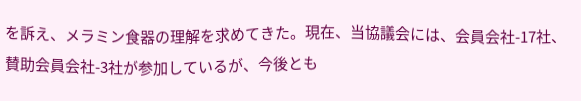を訴え、メラミン食器の理解を求めてきた。現在、当協議会には、会員会社-17社、賛助会員会社-3社が参加しているが、今後とも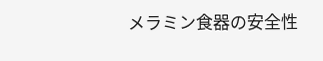メラミン食器の安全性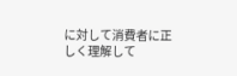に対して消費者に正しく理解して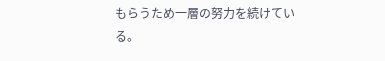もらうため一層の努力を続けている。